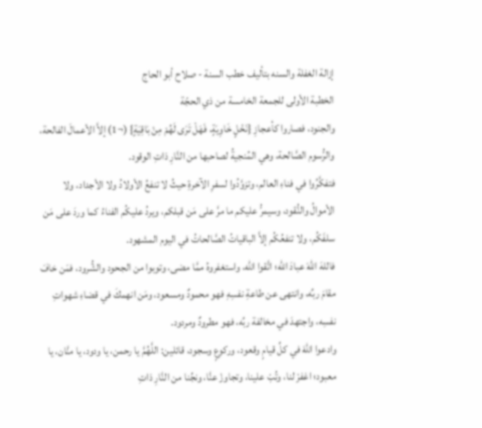إزالة الغفلة والسنه بتأليف خطب السنة - صلاح أبو الحاج
الخطبة الأولى للجمعة الخامسة من ذي الحجّة
والجنود، فصاروا كأعجازِ {نَخْلٍ خَاوِيَةٍ، فَهَلْ تَرَى لَهُمْ مِنْ بَاقِيَةٍ} (¬1) إلاَّ الأعمالَ الفالحة، والرُّسوم الصَّالحة، وهي المُنجيةُ لصاحبها من النَّارِ ذاتِ الوقود.
فتفكَّرُوا في فناءِ العالم، وتزوَّدُوا لسفرِ الآخرةِ حيثُ لا تنفعُ الأولادُ ولا الأجداد، ولا الأموالُ والنُّقود، وسيمرُّ عليكم ما مرَّ على مَن قبلكم، ويردُ عليكُم الفناءُ كما وردَ على مَن سلفَكُم، ولا تنفعُكُم إلاَّ الباقياتُ الصَّالحاتُ في اليوم المشهود.
فاللهَ اللهَ عبادَ الله؛ اتَّقوا الله، واستغفروهُ ممَّا مضى، وتوبوا من الجحود والشُّرود، فمَن خافَ مقامَ ربِّه، وانتهى عن طاعةِ نفسِهِ فهو محمودٌ ومسعود، ومَن انهمكَ في قضاءِ شهواتِ نفسِه، واجتهدَ في مخالفة ربِّه، فهو مطرودٌ ومردود.
وادعوا اللهَ في كلِّ قيامٍ وقعود، وركوعٍ وسجود، قائلين: اللَّهُمَّ يا رحمن، يا ودود، يا منَّان، يا معبود؛ اغفرْ لنا، وتُبْ علينا، وتجاوزْ عنَّا، ونجِّنا من النَّارِ ذاتِ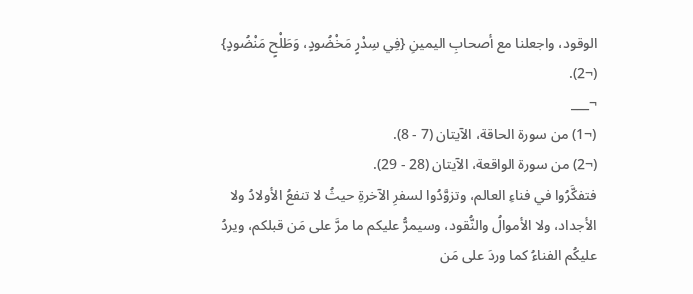الوقود، واجعلنا مع أصحابِ اليمينِ {فِي سِدْرٍ مَخْضُودٍ، وَطَلْحٍ مَنْضُودٍ} (¬2).
¬___
(¬1) من سورة الحاقة، الآيتان (7 - 8).
(¬2) من سورة الواقعة، الآيتان (28 - 29).
فتفكَّرُوا في فناءِ العالم، وتزوَّدُوا لسفرِ الآخرةِ حيثُ لا تنفعُ الأولادُ ولا الأجداد، ولا الأموالُ والنُّقود، وسيمرُّ عليكم ما مرَّ على مَن قبلكم، ويردُ عليكُم الفناءُ كما وردَ على مَن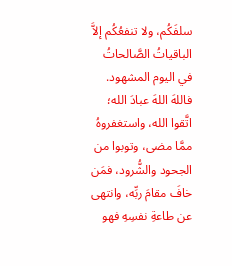سلفَكُم، ولا تنفعُكُم إلاَّ الباقياتُ الصَّالحاتُ في اليوم المشهود.
فاللهَ اللهَ عبادَ الله؛ اتَّقوا الله، واستغفروهُ ممَّا مضى، وتوبوا من الجحود والشُّرود، فمَن خافَ مقامَ ربِّه، وانتهى عن طاعةِ نفسِهِ فهو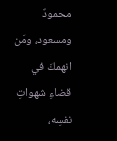محمودٌ ومسعود، ومَن انهمكَ في قضاءِ شهواتِ نفسِه،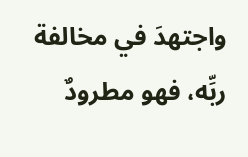واجتهدَ في مخالفة ربِّه، فهو مطرودٌ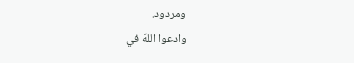ومردود.
وادعوا اللهَ في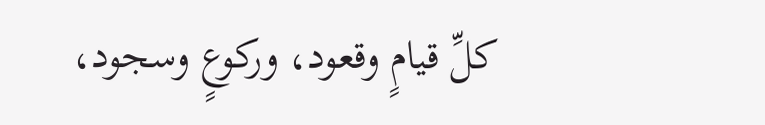كلِّ قيامٍ وقعود، وركوعٍ وسجود،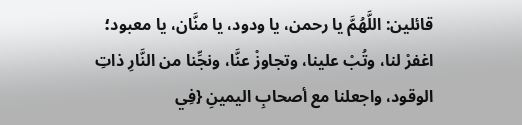قائلين: اللَّهُمَّ يا رحمن، يا ودود، يا منَّان، يا معبود؛ اغفرْ لنا، وتُبْ علينا، وتجاوزْ عنَّا، ونجِّنا من النَّارِ ذاتِ الوقود، واجعلنا مع أصحابِ اليمينِ {فِي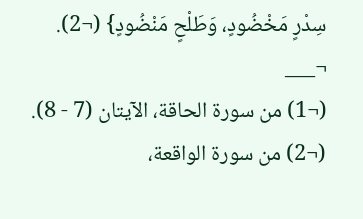سِدْرٍ مَخْضُودٍ، وَطَلْحٍ مَنْضُودٍ} (¬2).
¬___
(¬1) من سورة الحاقة، الآيتان (7 - 8).
(¬2) من سورة الواقعة،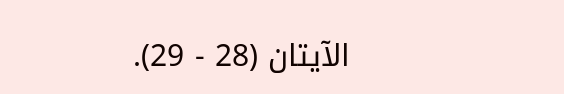الآيتان (28 - 29).